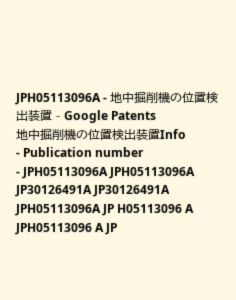JPH05113096A - 地中掘削機の位置検出装置 - Google Patents
地中掘削機の位置検出装置Info
- Publication number
- JPH05113096A JPH05113096A JP30126491A JP30126491A JPH05113096A JP H05113096 A JPH05113096 A JP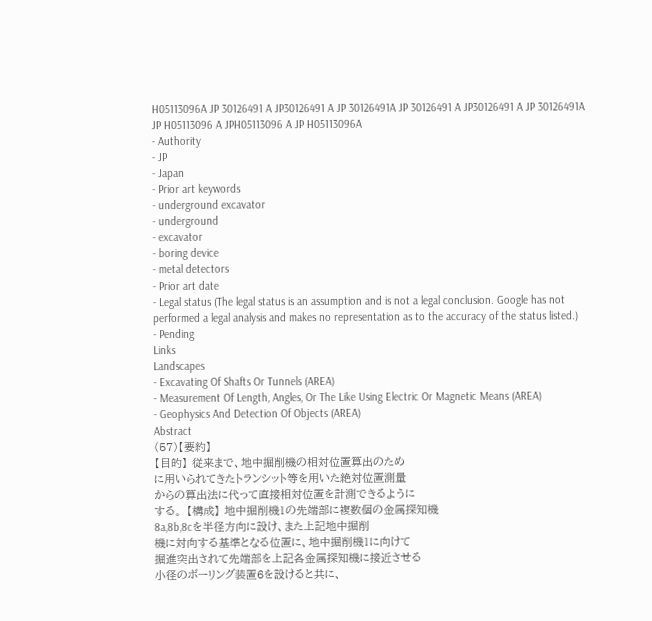H05113096A JP 30126491 A JP30126491 A JP 30126491A JP 30126491 A JP30126491 A JP 30126491A JP H05113096 A JPH05113096 A JP H05113096A
- Authority
- JP
- Japan
- Prior art keywords
- underground excavator
- underground
- excavator
- boring device
- metal detectors
- Prior art date
- Legal status (The legal status is an assumption and is not a legal conclusion. Google has not performed a legal analysis and makes no representation as to the accuracy of the status listed.)
- Pending
Links
Landscapes
- Excavating Of Shafts Or Tunnels (AREA)
- Measurement Of Length, Angles, Or The Like Using Electric Or Magnetic Means (AREA)
- Geophysics And Detection Of Objects (AREA)
Abstract
(57)【要約】
【目的】 従来まで、地中掘削機の相対位置算出のため
に用いられてきたトランシット等を用いた絶対位置測量
からの算出法に代って直接相対位置を計測できるように
する。 【構成】 地中掘削機1の先端部に複数個の金属探知機
8a,8b,8cを半径方向に設け、また上記地中掘削
機に対向する基準となる位置に、地中掘削機1に向けて
掘進突出されて先端部を上記各金属探知機に接近させる
小径のボーリング装置6を設けると共に、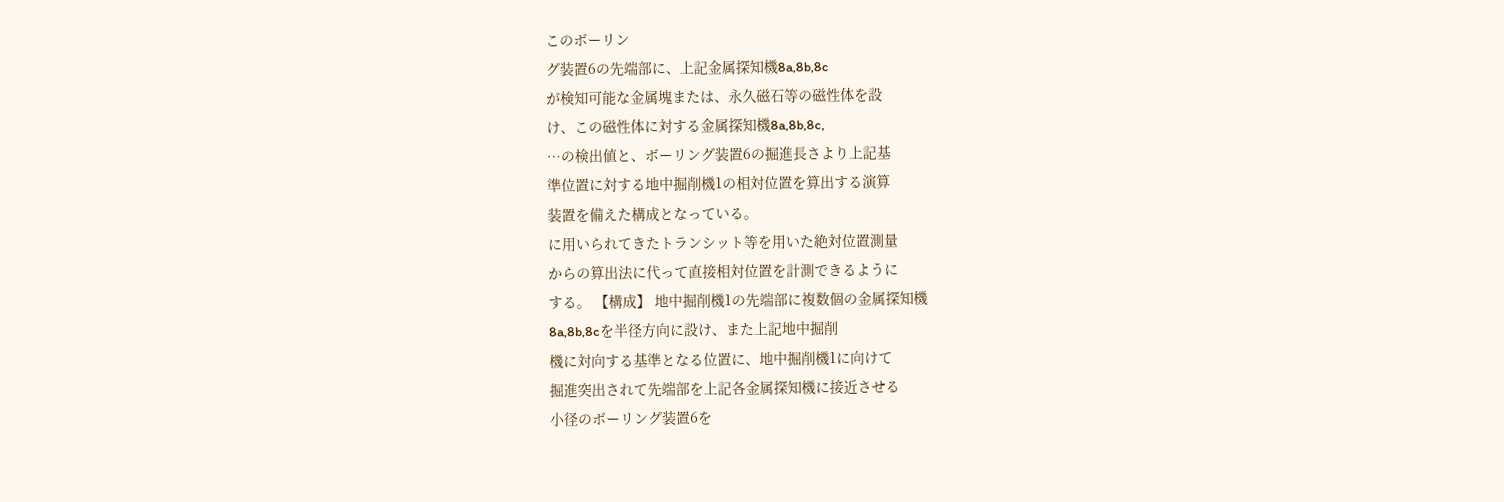このボーリン
グ装置6の先端部に、上記金属探知機8a,8b,8c
が検知可能な金属塊または、永久磁石等の磁性体を設
け、この磁性体に対する金属探知機8a,8b,8c,
…の検出値と、ボーリング装置6の掘進長さより上記基
準位置に対する地中掘削機1の相対位置を算出する演算
装置を備えた構成となっている。
に用いられてきたトランシット等を用いた絶対位置測量
からの算出法に代って直接相対位置を計測できるように
する。 【構成】 地中掘削機1の先端部に複数個の金属探知機
8a,8b,8cを半径方向に設け、また上記地中掘削
機に対向する基準となる位置に、地中掘削機1に向けて
掘進突出されて先端部を上記各金属探知機に接近させる
小径のボーリング装置6を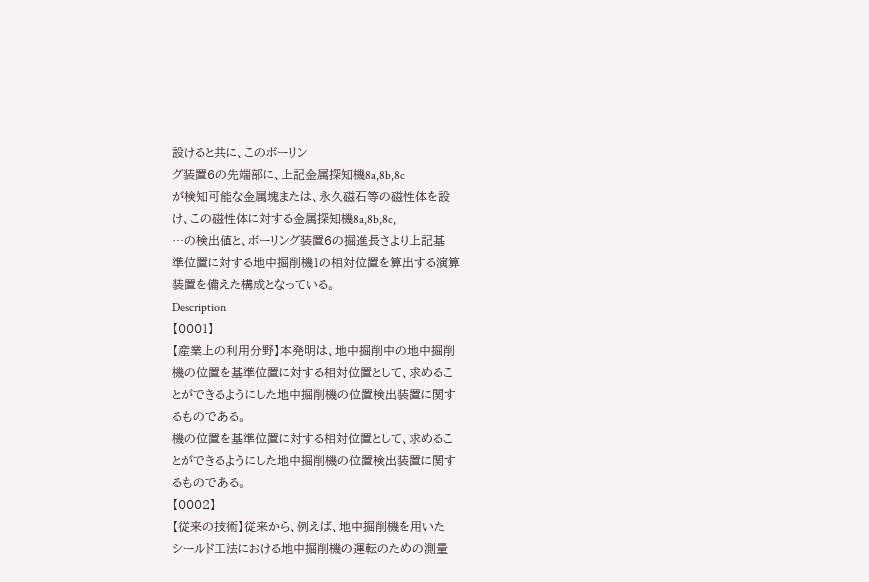設けると共に、このボーリン
グ装置6の先端部に、上記金属探知機8a,8b,8c
が検知可能な金属塊または、永久磁石等の磁性体を設
け、この磁性体に対する金属探知機8a,8b,8c,
…の検出値と、ボーリング装置6の掘進長さより上記基
準位置に対する地中掘削機1の相対位置を算出する演算
装置を備えた構成となっている。
Description
【0001】
【産業上の利用分野】本発明は、地中掘削中の地中掘削
機の位置を基準位置に対する相対位置として、求めるこ
とができるようにした地中掘削機の位置検出装置に関す
るものである。
機の位置を基準位置に対する相対位置として、求めるこ
とができるようにした地中掘削機の位置検出装置に関す
るものである。
【0002】
【従来の技術】従来から、例えば、地中掘削機を用いた
シールド工法における地中掘削機の運転のための測量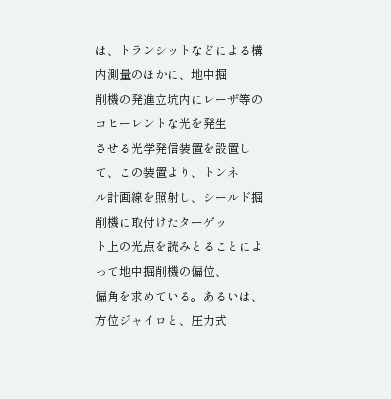は、トランシットなどによる構内測量のほかに、地中掘
削機の発進立坑内にレーザ等のコヒーレントな光を発生
させる光学発信装置を設置して、この装置より、トンネ
ル計画線を照射し、シールド掘削機に取付けたターゲッ
ト上の光点を読みとることによって地中掘削機の偏位、
偏角を求めている。あるいは、方位ジャイロと、圧力式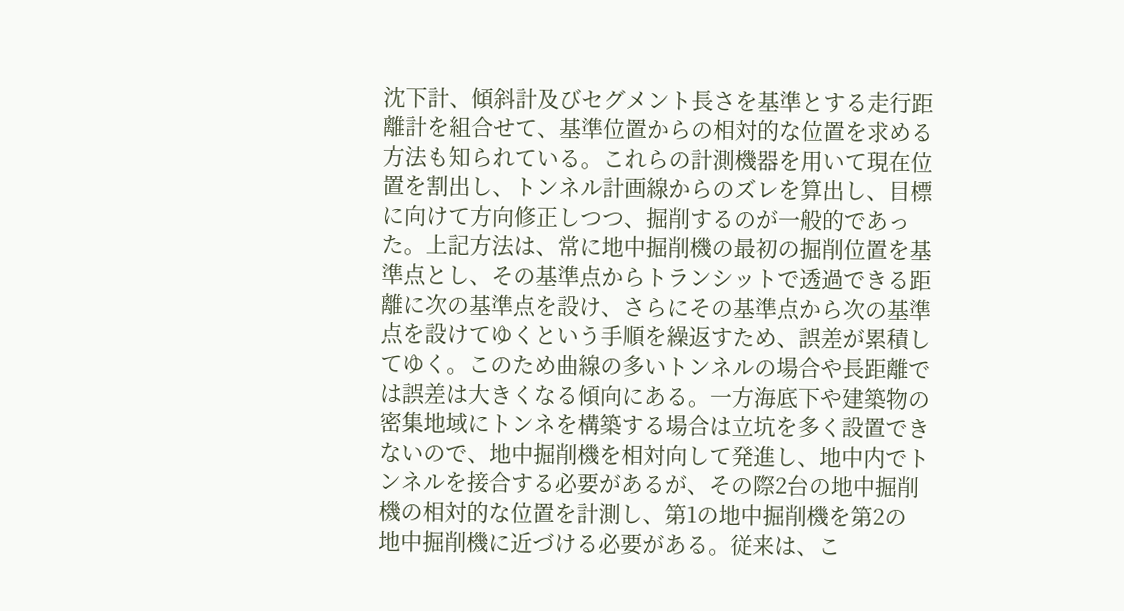沈下計、傾斜計及びセグメント長さを基準とする走行距
離計を組合せて、基準位置からの相対的な位置を求める
方法も知られている。これらの計測機器を用いて現在位
置を割出し、トンネル計画線からのズレを算出し、目標
に向けて方向修正しつつ、掘削するのが一般的であっ
た。上記方法は、常に地中掘削機の最初の掘削位置を基
準点とし、その基準点からトランシットで透過できる距
離に次の基準点を設け、さらにその基準点から次の基準
点を設けてゆくという手順を繰返すため、誤差が累積し
てゆく。このため曲線の多いトンネルの場合や長距離で
は誤差は大きくなる傾向にある。一方海底下や建築物の
密集地域にトンネを構築する場合は立坑を多く設置でき
ないので、地中掘削機を相対向して発進し、地中内でト
ンネルを接合する必要があるが、その際2台の地中掘削
機の相対的な位置を計測し、第1の地中掘削機を第2の
地中掘削機に近づける必要がある。従来は、こ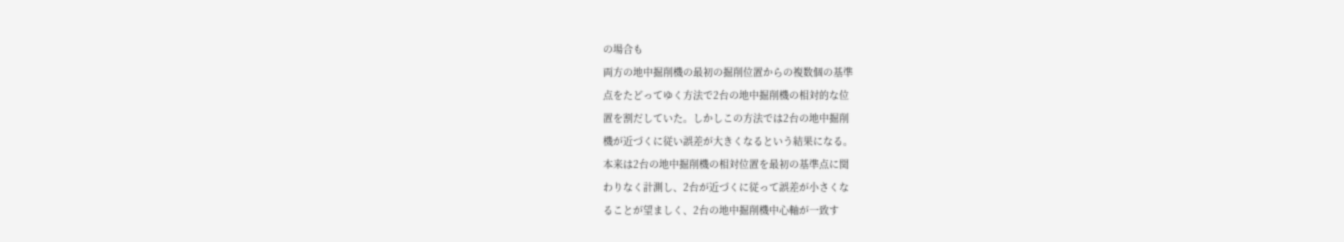の場合も
両方の地中掘削機の最初の掘削位置からの複数個の基準
点をたどってゆく方法で2台の地中掘削機の相対的な位
置を割だしていた。しかしこの方法では2台の地中掘削
機が近づくに従い誤差が大きくなるという結果になる。
本来は2台の地中掘削機の相対位置を最初の基準点に関
わりなく計測し、2台が近づくに従って誤差が小さくな
ることが望ましく、2台の地中掘削機中心軸が一致す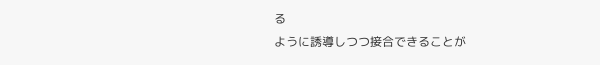る
ように誘導しつつ接合できることが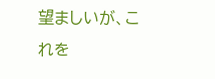望ましいが、これを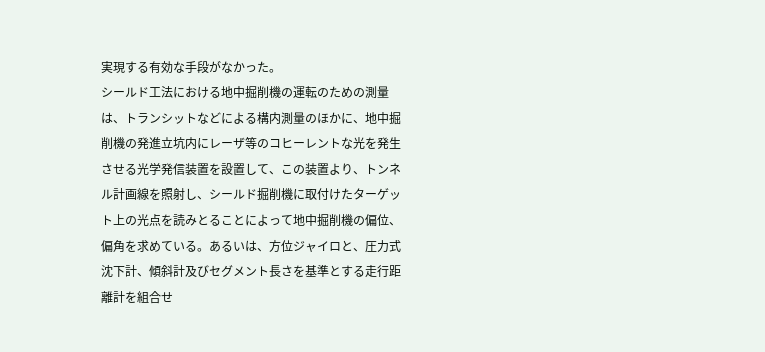実現する有効な手段がなかった。
シールド工法における地中掘削機の運転のための測量
は、トランシットなどによる構内測量のほかに、地中掘
削機の発進立坑内にレーザ等のコヒーレントな光を発生
させる光学発信装置を設置して、この装置より、トンネ
ル計画線を照射し、シールド掘削機に取付けたターゲッ
ト上の光点を読みとることによって地中掘削機の偏位、
偏角を求めている。あるいは、方位ジャイロと、圧力式
沈下計、傾斜計及びセグメント長さを基準とする走行距
離計を組合せ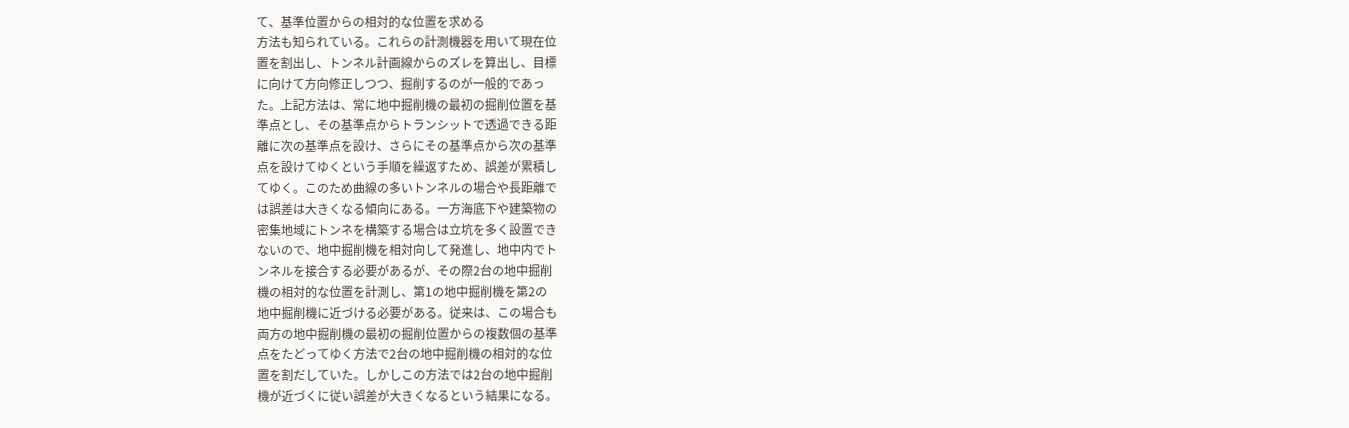て、基準位置からの相対的な位置を求める
方法も知られている。これらの計測機器を用いて現在位
置を割出し、トンネル計画線からのズレを算出し、目標
に向けて方向修正しつつ、掘削するのが一般的であっ
た。上記方法は、常に地中掘削機の最初の掘削位置を基
準点とし、その基準点からトランシットで透過できる距
離に次の基準点を設け、さらにその基準点から次の基準
点を設けてゆくという手順を繰返すため、誤差が累積し
てゆく。このため曲線の多いトンネルの場合や長距離で
は誤差は大きくなる傾向にある。一方海底下や建築物の
密集地域にトンネを構築する場合は立坑を多く設置でき
ないので、地中掘削機を相対向して発進し、地中内でト
ンネルを接合する必要があるが、その際2台の地中掘削
機の相対的な位置を計測し、第1の地中掘削機を第2の
地中掘削機に近づける必要がある。従来は、この場合も
両方の地中掘削機の最初の掘削位置からの複数個の基準
点をたどってゆく方法で2台の地中掘削機の相対的な位
置を割だしていた。しかしこの方法では2台の地中掘削
機が近づくに従い誤差が大きくなるという結果になる。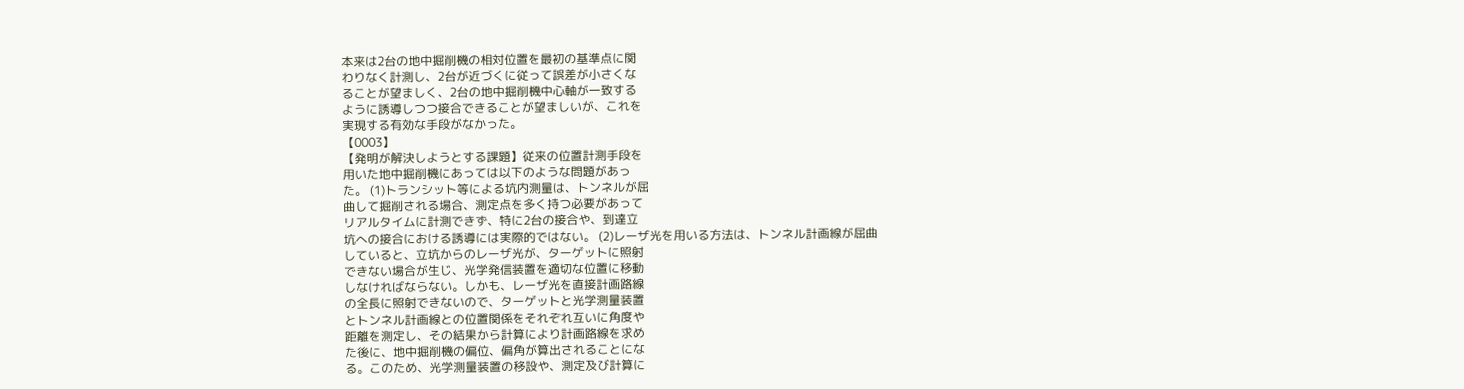本来は2台の地中掘削機の相対位置を最初の基準点に関
わりなく計測し、2台が近づくに従って誤差が小さくな
ることが望ましく、2台の地中掘削機中心軸が一致する
ように誘導しつつ接合できることが望ましいが、これを
実現する有効な手段がなかった。
【0003】
【発明が解決しようとする課題】従来の位置計測手段を
用いた地中掘削機にあっては以下のような問題があっ
た。 (1)トランシット等による坑内測量は、トンネルが屈
曲して掘削される場合、測定点を多く持つ必要があって
リアルタイムに計測できず、特に2台の接合や、到達立
坑への接合における誘導には実際的ではない。 (2)レーザ光を用いる方法は、トンネル計画線が屈曲
していると、立坑からのレーザ光が、ターゲットに照射
できない場合が生じ、光学発信装置を適切な位置に移動
しなければならない。しかも、レーザ光を直接計画路線
の全長に照射できないので、ターゲットと光学測量装置
とトンネル計画線との位置関係をそれぞれ互いに角度や
距離を測定し、その結果から計算により計画路線を求め
た後に、地中掘削機の偏位、偏角が算出されることにな
る。このため、光学測量装置の移設や、測定及び計算に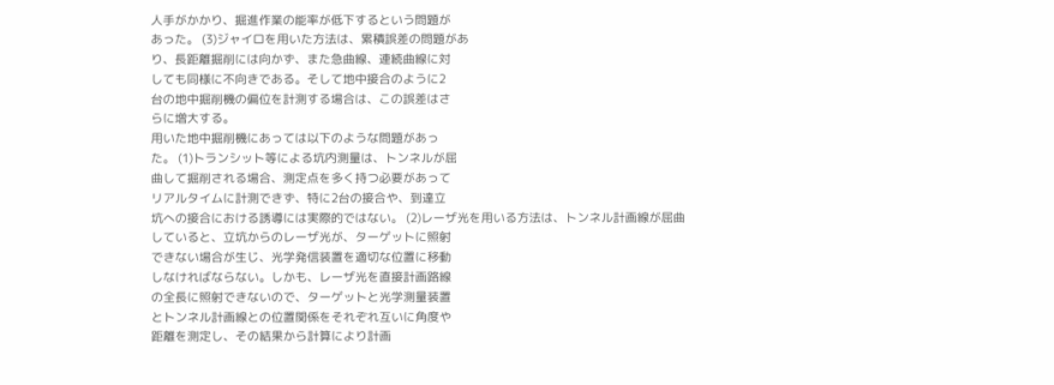人手がかかり、掘進作業の能率が低下するという問題が
あった。 (3)ジャイロを用いた方法は、累積誤差の問題があ
り、長距離掘削には向かず、また急曲線、連続曲線に対
しても同様に不向きである。そして地中接合のように2
台の地中掘削機の偏位を計測する場合は、この誤差はさ
らに増大する。
用いた地中掘削機にあっては以下のような問題があっ
た。 (1)トランシット等による坑内測量は、トンネルが屈
曲して掘削される場合、測定点を多く持つ必要があって
リアルタイムに計測できず、特に2台の接合や、到達立
坑への接合における誘導には実際的ではない。 (2)レーザ光を用いる方法は、トンネル計画線が屈曲
していると、立坑からのレーザ光が、ターゲットに照射
できない場合が生じ、光学発信装置を適切な位置に移動
しなければならない。しかも、レーザ光を直接計画路線
の全長に照射できないので、ターゲットと光学測量装置
とトンネル計画線との位置関係をそれぞれ互いに角度や
距離を測定し、その結果から計算により計画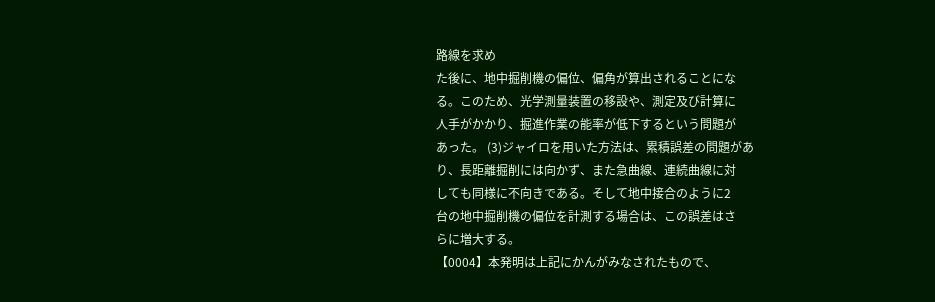路線を求め
た後に、地中掘削機の偏位、偏角が算出されることにな
る。このため、光学測量装置の移設や、測定及び計算に
人手がかかり、掘進作業の能率が低下するという問題が
あった。 (3)ジャイロを用いた方法は、累積誤差の問題があ
り、長距離掘削には向かず、また急曲線、連続曲線に対
しても同様に不向きである。そして地中接合のように2
台の地中掘削機の偏位を計測する場合は、この誤差はさ
らに増大する。
【0004】本発明は上記にかんがみなされたもので、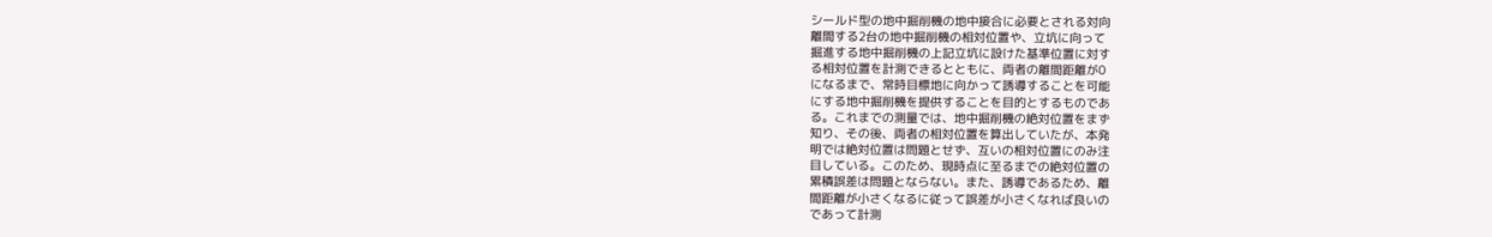シールド型の地中掘削機の地中接合に必要とされる対向
離間する2台の地中掘削機の相対位置や、立坑に向って
掘進する地中掘削機の上記立坑に設けた基準位置に対す
る相対位置を計測できるとともに、両者の離間距離が0
になるまで、常時目標地に向かって誘導することを可能
にする地中掘削機を提供することを目的とするものであ
る。これまでの測量では、地中掘削機の絶対位置をまず
知り、その後、両者の相対位置を算出していたが、本発
明では絶対位置は問題とせず、互いの相対位置にのみ注
目している。このため、現時点に至るまでの絶対位置の
累積誤差は問題とならない。また、誘導であるため、離
間距離が小さくなるに従って誤差が小さくなれば良いの
であって計測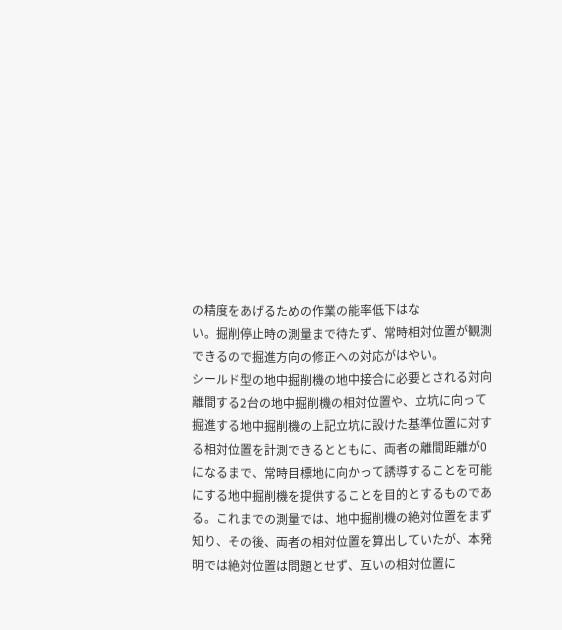の精度をあげるための作業の能率低下はな
い。掘削停止時の測量まで待たず、常時相対位置が観測
できるので掘進方向の修正への対応がはやい。
シールド型の地中掘削機の地中接合に必要とされる対向
離間する2台の地中掘削機の相対位置や、立坑に向って
掘進する地中掘削機の上記立坑に設けた基準位置に対す
る相対位置を計測できるとともに、両者の離間距離が0
になるまで、常時目標地に向かって誘導することを可能
にする地中掘削機を提供することを目的とするものであ
る。これまでの測量では、地中掘削機の絶対位置をまず
知り、その後、両者の相対位置を算出していたが、本発
明では絶対位置は問題とせず、互いの相対位置に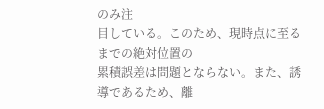のみ注
目している。このため、現時点に至るまでの絶対位置の
累積誤差は問題とならない。また、誘導であるため、離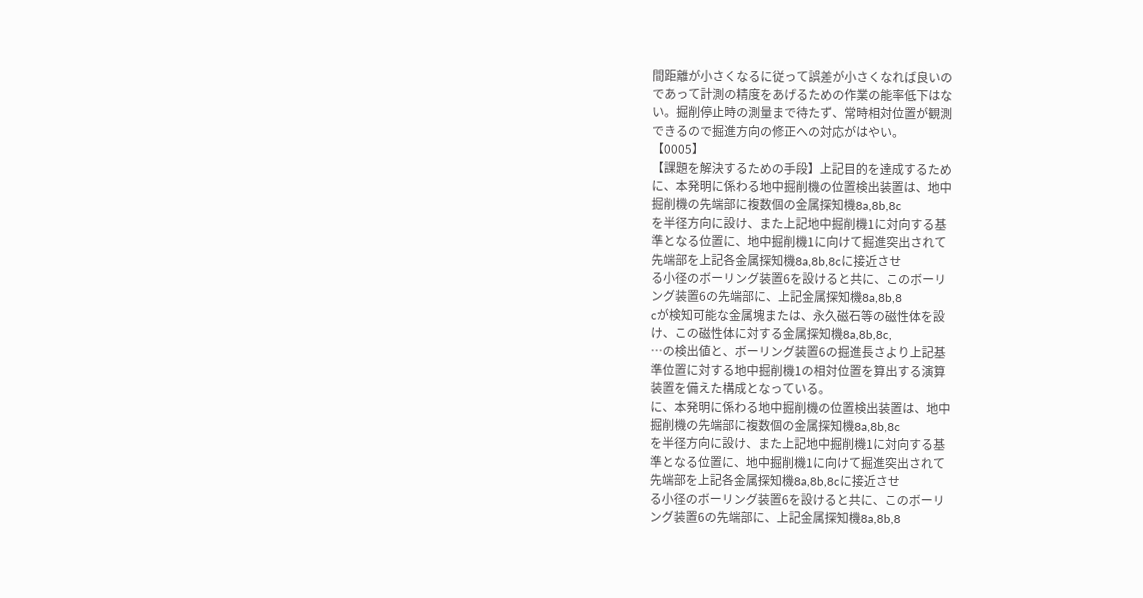間距離が小さくなるに従って誤差が小さくなれば良いの
であって計測の精度をあげるための作業の能率低下はな
い。掘削停止時の測量まで待たず、常時相対位置が観測
できるので掘進方向の修正への対応がはやい。
【0005】
【課題を解決するための手段】上記目的を達成するため
に、本発明に係わる地中掘削機の位置検出装置は、地中
掘削機の先端部に複数個の金属探知機8a,8b,8c
を半径方向に設け、また上記地中掘削機1に対向する基
準となる位置に、地中掘削機1に向けて掘進突出されて
先端部を上記各金属探知機8a,8b,8cに接近させ
る小径のボーリング装置6を設けると共に、このボーリ
ング装置6の先端部に、上記金属探知機8a,8b,8
cが検知可能な金属塊または、永久磁石等の磁性体を設
け、この磁性体に対する金属探知機8a,8b,8c,
…の検出値と、ボーリング装置6の掘進長さより上記基
準位置に対する地中掘削機1の相対位置を算出する演算
装置を備えた構成となっている。
に、本発明に係わる地中掘削機の位置検出装置は、地中
掘削機の先端部に複数個の金属探知機8a,8b,8c
を半径方向に設け、また上記地中掘削機1に対向する基
準となる位置に、地中掘削機1に向けて掘進突出されて
先端部を上記各金属探知機8a,8b,8cに接近させ
る小径のボーリング装置6を設けると共に、このボーリ
ング装置6の先端部に、上記金属探知機8a,8b,8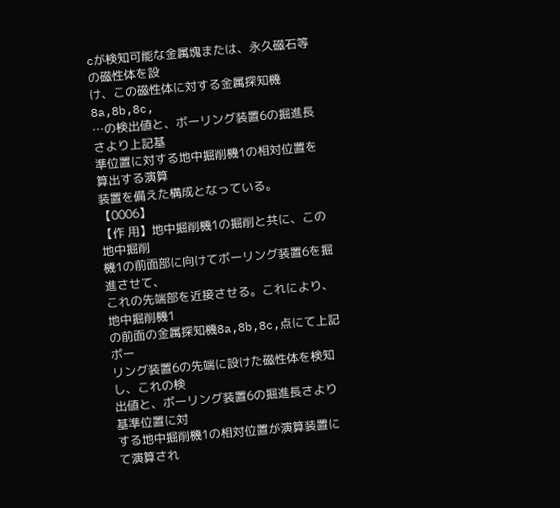cが検知可能な金属塊または、永久磁石等の磁性体を設
け、この磁性体に対する金属探知機8a,8b,8c,
…の検出値と、ボーリング装置6の掘進長さより上記基
準位置に対する地中掘削機1の相対位置を算出する演算
装置を備えた構成となっている。
【0006】
【作 用】地中掘削機1の掘削と共に、この地中掘削
機1の前面部に向けてボーリング装置6を掘進させて、
これの先端部を近接させる。これにより、地中掘削機1
の前面の金属探知機8a,8b,8c,点にて上記ボー
リング装置6の先端に設けた磁性体を検知し、これの検
出値と、ボーリング装置6の掘進長さより基準位置に対
する地中掘削機1の相対位置が演算装置にて演算され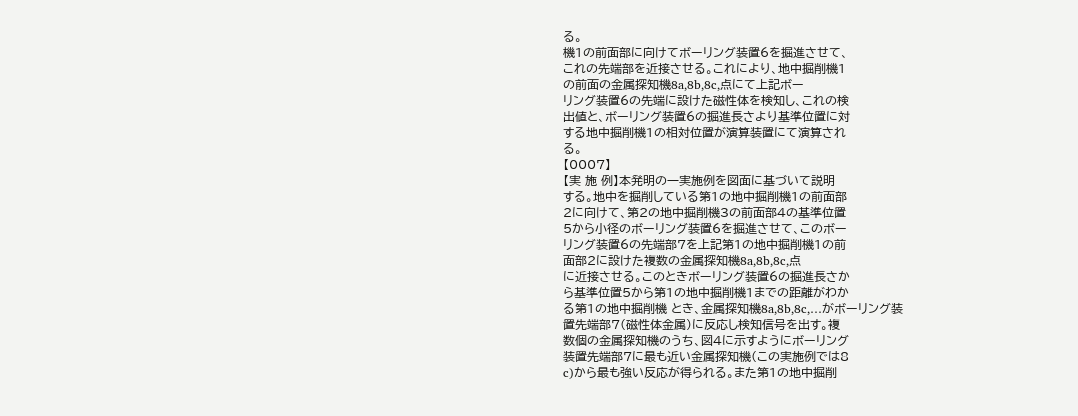る。
機1の前面部に向けてボーリング装置6を掘進させて、
これの先端部を近接させる。これにより、地中掘削機1
の前面の金属探知機8a,8b,8c,点にて上記ボー
リング装置6の先端に設けた磁性体を検知し、これの検
出値と、ボーリング装置6の掘進長さより基準位置に対
する地中掘削機1の相対位置が演算装置にて演算され
る。
【0007】
【実 施 例】本発明の一実施例を図面に基づいて説明
する。地中を掘削している第1の地中掘削機1の前面部
2に向けて、第2の地中掘削機3の前面部4の基準位置
5から小径のボーリング装置6を掘進させて、このボー
リング装置6の先端部7を上記第1の地中掘削機1の前
面部2に設けた複数の金属探知機8a,8b,8c,点
に近接させる。このときボーリング装置6の掘進長さか
ら基準位置5から第1の地中掘削機1までの距離がわか
る第1の地中掘削機 とき、金属探知機8a,8b,8c,…がボーリング装
置先端部7(磁性体金属)に反応し検知信号を出す。複
数個の金属探知機のうち、図4に示すようにボーリング
装置先端部7に最も近い金属探知機(この実施例では8
c)から最も強い反応が得られる。また第1の地中掘削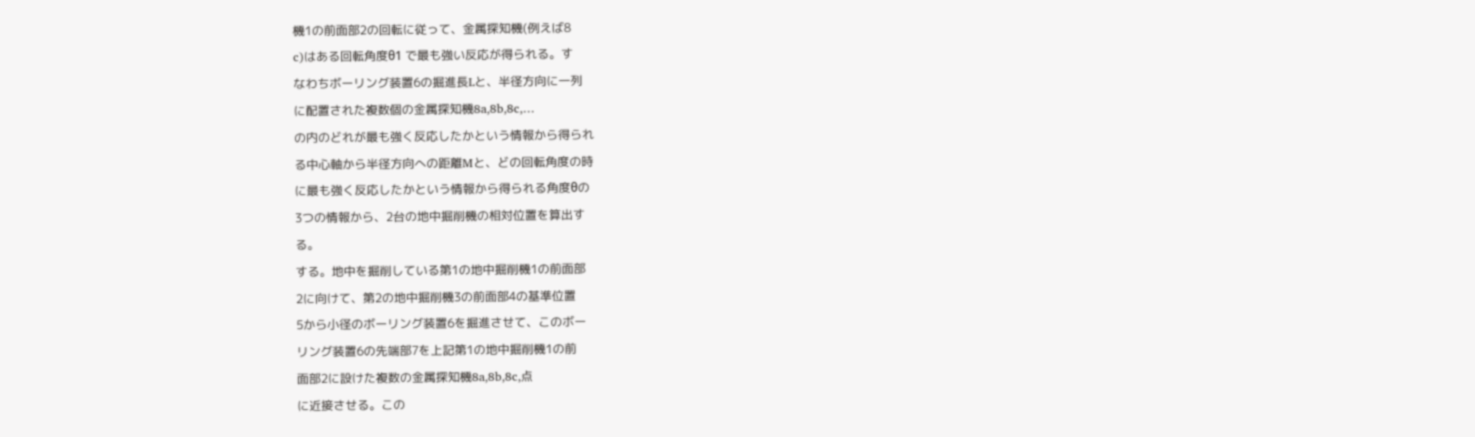機1の前面部2の回転に従って、金属探知機(例えば8
c)はある回転角度θ1 で最も強い反応が得られる。す
なわちボーリング装置6の掘進長Lと、半径方向に一列
に配置された複数個の金属探知機8a,8b,8c,…
の内のどれが最も強く反応したかという情報から得られ
る中心軸から半径方向への距離Mと、どの回転角度の時
に最も強く反応したかという情報から得られる角度θの
3つの情報から、2台の地中掘削機の相対位置を算出す
る。
する。地中を掘削している第1の地中掘削機1の前面部
2に向けて、第2の地中掘削機3の前面部4の基準位置
5から小径のボーリング装置6を掘進させて、このボー
リング装置6の先端部7を上記第1の地中掘削機1の前
面部2に設けた複数の金属探知機8a,8b,8c,点
に近接させる。この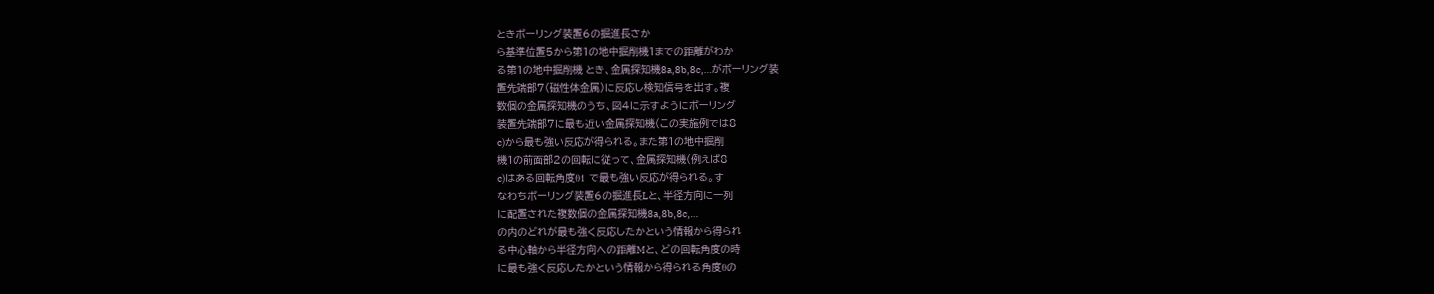ときボーリング装置6の掘進長さか
ら基準位置5から第1の地中掘削機1までの距離がわか
る第1の地中掘削機 とき、金属探知機8a,8b,8c,…がボーリング装
置先端部7(磁性体金属)に反応し検知信号を出す。複
数個の金属探知機のうち、図4に示すようにボーリング
装置先端部7に最も近い金属探知機(この実施例では8
c)から最も強い反応が得られる。また第1の地中掘削
機1の前面部2の回転に従って、金属探知機(例えば8
c)はある回転角度θ1 で最も強い反応が得られる。す
なわちボーリング装置6の掘進長Lと、半径方向に一列
に配置された複数個の金属探知機8a,8b,8c,…
の内のどれが最も強く反応したかという情報から得られ
る中心軸から半径方向への距離Mと、どの回転角度の時
に最も強く反応したかという情報から得られる角度θの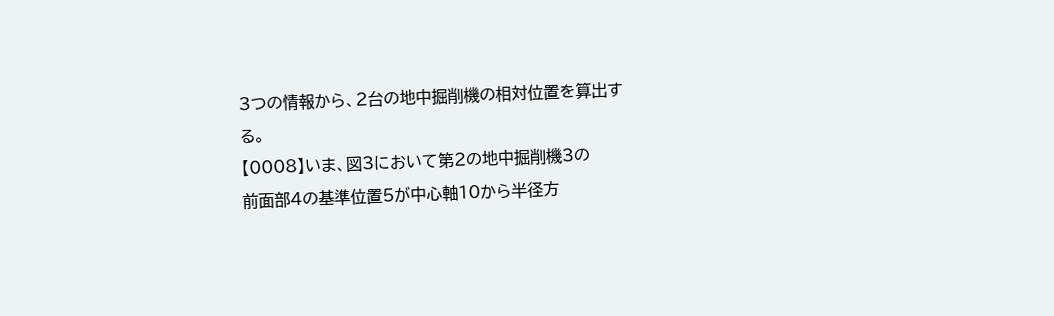3つの情報から、2台の地中掘削機の相対位置を算出す
る。
【0008】いま、図3において第2の地中掘削機3の
前面部4の基準位置5が中心軸10から半径方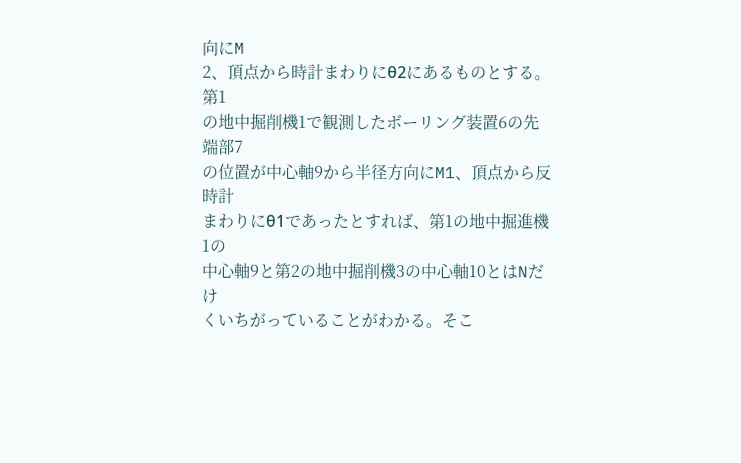向にM
2、頂点から時計まわりにθ2にあるものとする。第1
の地中掘削機1で観測したボーリング装置6の先端部7
の位置が中心軸9から半径方向にM1、頂点から反時計
まわりにθ1であったとすれば、第1の地中掘進機1の
中心軸9と第2の地中掘削機3の中心軸10とはNだけ
くいちがっていることがわかる。そこ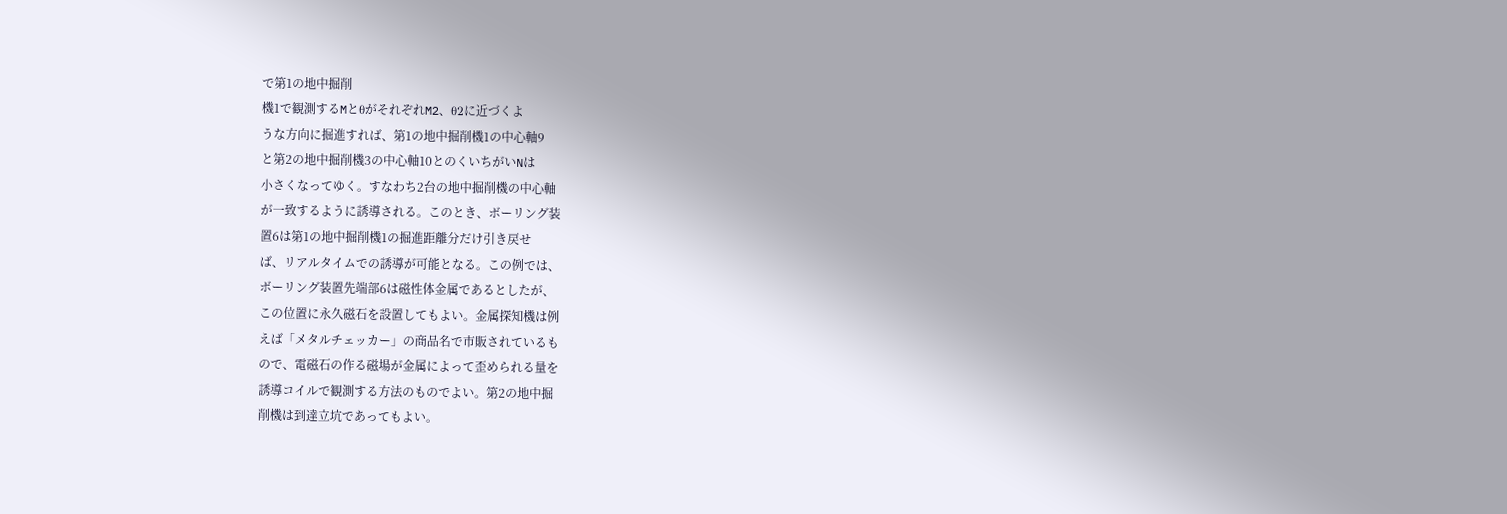で第1の地中掘削
機1で観測するMとθがそれぞれM2、θ2に近づくよ
うな方向に掘進すれば、第1の地中掘削機1の中心軸9
と第2の地中掘削機3の中心軸10とのくいちがいNは
小さくなってゆく。すなわち2台の地中掘削機の中心軸
が一致するように誘導される。このとき、ボーリング装
置6は第1の地中掘削機1の掘進距離分だけ引き戻せ
ば、リアルタイムでの誘導が可能となる。この例では、
ボーリング装置先端部6は磁性体金属であるとしたが、
この位置に永久磁石を設置してもよい。金属探知機は例
えば「メタルチェッカー」の商品名で市販されているも
ので、電磁石の作る磁場が金属によって歪められる量を
誘導コイルで観測する方法のものでよい。第2の地中掘
削機は到達立坑であってもよい。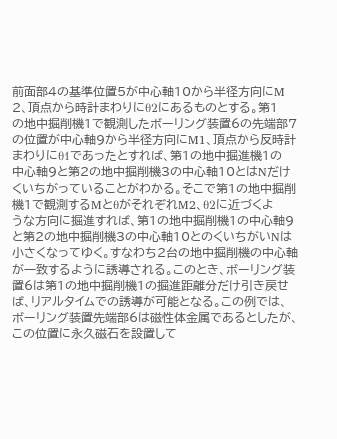前面部4の基準位置5が中心軸10から半径方向にM
2、頂点から時計まわりにθ2にあるものとする。第1
の地中掘削機1で観測したボーリング装置6の先端部7
の位置が中心軸9から半径方向にM1、頂点から反時計
まわりにθ1であったとすれば、第1の地中掘進機1の
中心軸9と第2の地中掘削機3の中心軸10とはNだけ
くいちがっていることがわかる。そこで第1の地中掘削
機1で観測するMとθがそれぞれM2、θ2に近づくよ
うな方向に掘進すれば、第1の地中掘削機1の中心軸9
と第2の地中掘削機3の中心軸10とのくいちがいNは
小さくなってゆく。すなわち2台の地中掘削機の中心軸
が一致するように誘導される。このとき、ボーリング装
置6は第1の地中掘削機1の掘進距離分だけ引き戻せ
ば、リアルタイムでの誘導が可能となる。この例では、
ボーリング装置先端部6は磁性体金属であるとしたが、
この位置に永久磁石を設置して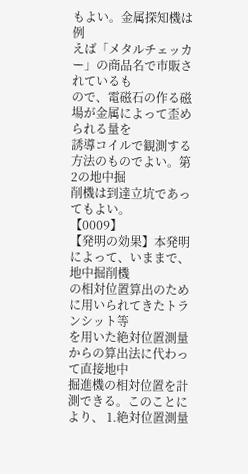もよい。金属探知機は例
えば「メタルチェッカー」の商品名で市販されているも
ので、電磁石の作る磁場が金属によって歪められる量を
誘導コイルで観測する方法のものでよい。第2の地中掘
削機は到達立坑であってもよい。
【0009】
【発明の効果】本発明によって、いままで、地中掘削機
の相対位置算出のために用いられてきたトランシット等
を用いた絶対位置測量からの算出法に代わって直接地中
掘進機の相対位置を計測できる。このことにより、 1.絶対位置測量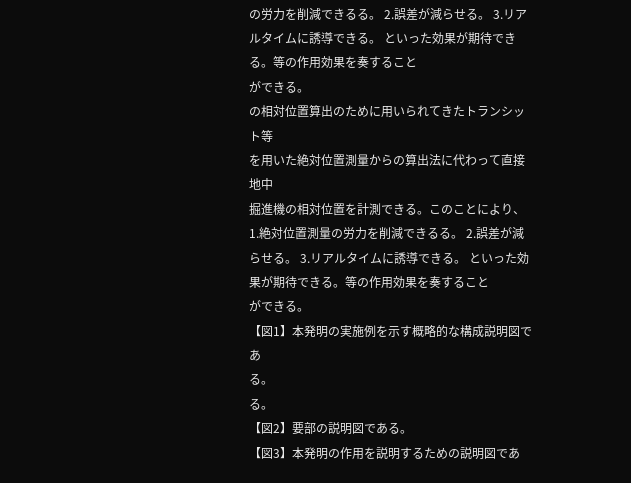の労力を削減できるる。 2.誤差が減らせる。 3.リアルタイムに誘導できる。 といった効果が期待できる。等の作用効果を奏すること
ができる。
の相対位置算出のために用いられてきたトランシット等
を用いた絶対位置測量からの算出法に代わって直接地中
掘進機の相対位置を計測できる。このことにより、 1.絶対位置測量の労力を削減できるる。 2.誤差が減らせる。 3.リアルタイムに誘導できる。 といった効果が期待できる。等の作用効果を奏すること
ができる。
【図1】本発明の実施例を示す概略的な構成説明図であ
る。
る。
【図2】要部の説明図である。
【図3】本発明の作用を説明するための説明図であ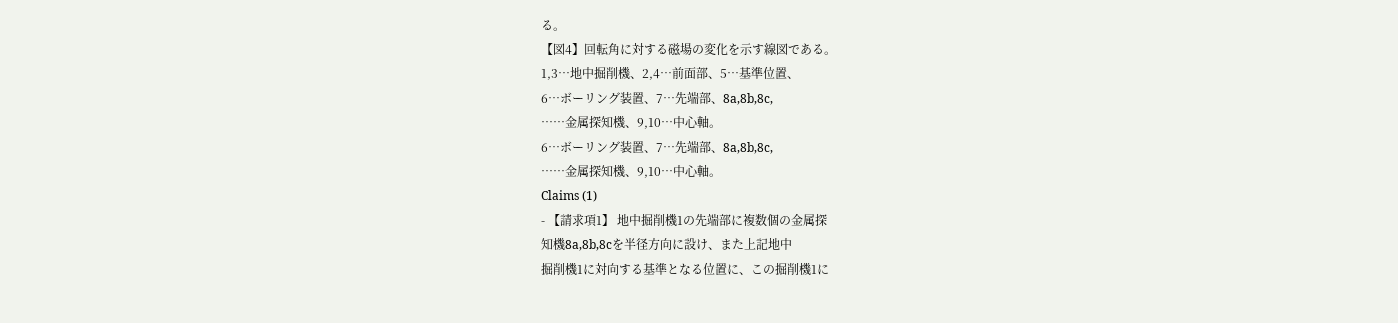る。
【図4】回転角に対する磁場の変化を示す線図である。
1,3…地中掘削機、2,4…前面部、5…基準位置、
6…ボーリング装置、7…先端部、8a,8b,8c,
……金属探知機、9,10…中心軸。
6…ボーリング装置、7…先端部、8a,8b,8c,
……金属探知機、9,10…中心軸。
Claims (1)
- 【請求項1】 地中掘削機1の先端部に複数個の金属探
知機8a,8b,8cを半径方向に設け、また上記地中
掘削機1に対向する基準となる位置に、この掘削機1に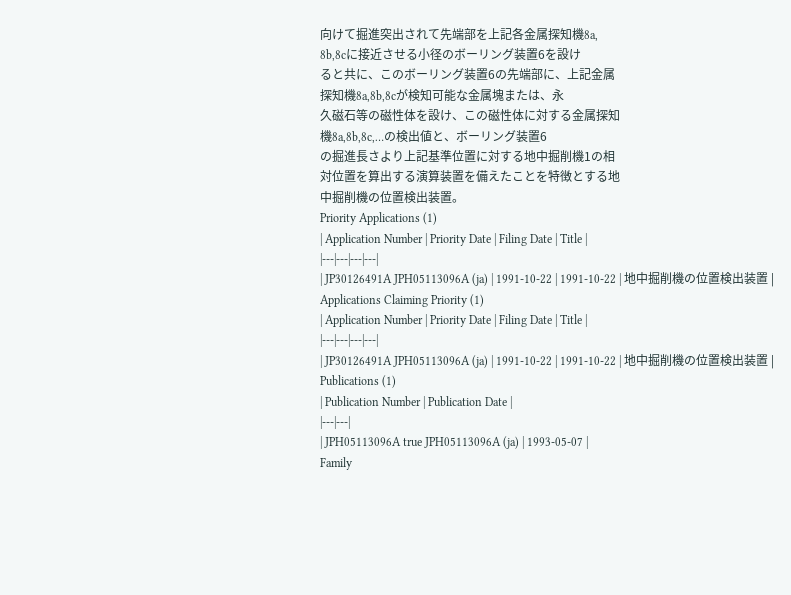向けて掘進突出されて先端部を上記各金属探知機8a,
8b,8cに接近させる小径のボーリング装置6を設け
ると共に、このボーリング装置6の先端部に、上記金属
探知機8a,8b,8cが検知可能な金属塊または、永
久磁石等の磁性体を設け、この磁性体に対する金属探知
機8a,8b,8c,…の検出値と、ボーリング装置6
の掘進長さより上記基準位置に対する地中掘削機1の相
対位置を算出する演算装置を備えたことを特徴とする地
中掘削機の位置検出装置。
Priority Applications (1)
| Application Number | Priority Date | Filing Date | Title |
|---|---|---|---|
| JP30126491A JPH05113096A (ja) | 1991-10-22 | 1991-10-22 | 地中掘削機の位置検出装置 |
Applications Claiming Priority (1)
| Application Number | Priority Date | Filing Date | Title |
|---|---|---|---|
| JP30126491A JPH05113096A (ja) | 1991-10-22 | 1991-10-22 | 地中掘削機の位置検出装置 |
Publications (1)
| Publication Number | Publication Date |
|---|---|
| JPH05113096A true JPH05113096A (ja) | 1993-05-07 |
Family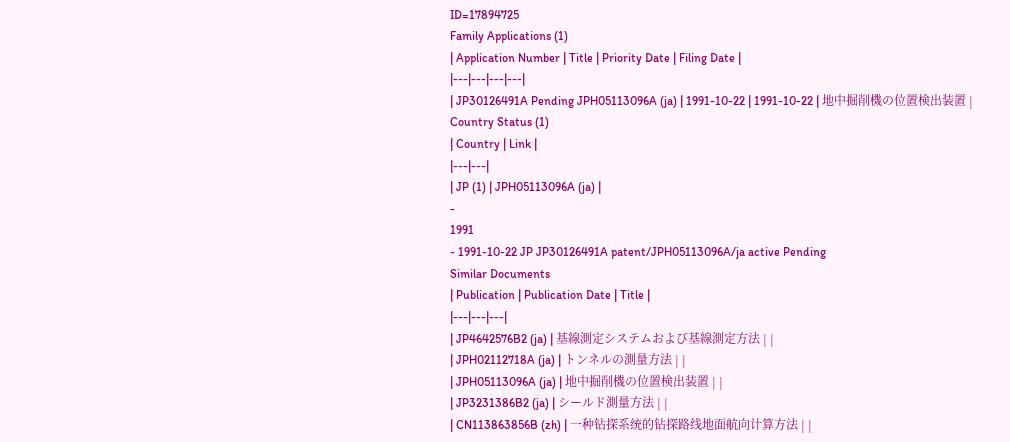ID=17894725
Family Applications (1)
| Application Number | Title | Priority Date | Filing Date |
|---|---|---|---|
| JP30126491A Pending JPH05113096A (ja) | 1991-10-22 | 1991-10-22 | 地中掘削機の位置検出装置 |
Country Status (1)
| Country | Link |
|---|---|
| JP (1) | JPH05113096A (ja) |
-
1991
- 1991-10-22 JP JP30126491A patent/JPH05113096A/ja active Pending
Similar Documents
| Publication | Publication Date | Title |
|---|---|---|
| JP4642576B2 (ja) | 基線測定システムおよび基線測定方法 | |
| JPH02112718A (ja) | トンネルの測量方法 | |
| JPH05113096A (ja) | 地中掘削機の位置検出装置 | |
| JP3231386B2 (ja) | シールド測量方法 | |
| CN113863856B (zh) | 一种钻探系统的钻探路线地面航向计算方法 | |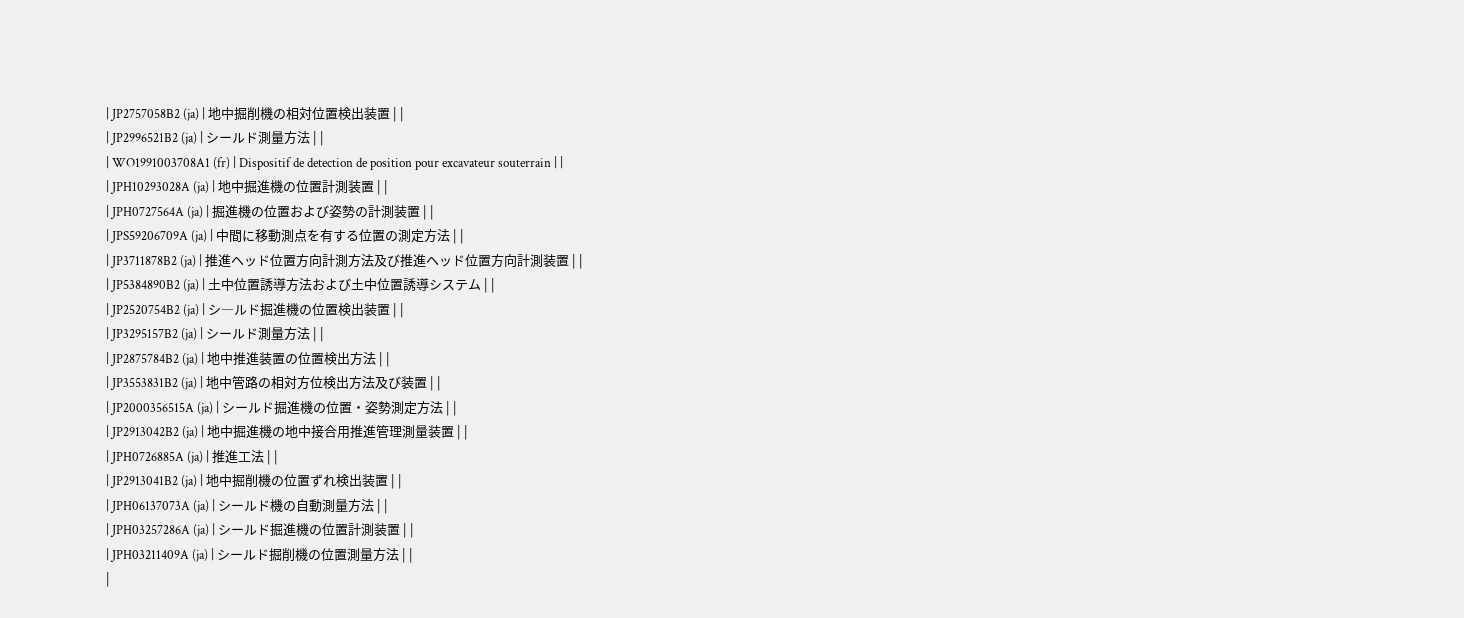| JP2757058B2 (ja) | 地中掘削機の相対位置検出装置 | |
| JP2996521B2 (ja) | シールド測量方法 | |
| WO1991003708A1 (fr) | Dispositif de detection de position pour excavateur souterrain | |
| JPH10293028A (ja) | 地中掘進機の位置計測装置 | |
| JPH0727564A (ja) | 掘進機の位置および姿勢の計測装置 | |
| JPS59206709A (ja) | 中間に移動測点を有する位置の測定方法 | |
| JP3711878B2 (ja) | 推進ヘッド位置方向計測方法及び推進ヘッド位置方向計測装置 | |
| JP5384890B2 (ja) | 土中位置誘導方法および土中位置誘導システム | |
| JP2520754B2 (ja) | シ―ルド掘進機の位置検出装置 | |
| JP3295157B2 (ja) | シールド測量方法 | |
| JP2875784B2 (ja) | 地中推進装置の位置検出方法 | |
| JP3553831B2 (ja) | 地中管路の相対方位検出方法及び装置 | |
| JP2000356515A (ja) | シールド掘進機の位置・姿勢測定方法 | |
| JP2913042B2 (ja) | 地中掘進機の地中接合用推進管理測量装置 | |
| JPH0726885A (ja) | 推進工法 | |
| JP2913041B2 (ja) | 地中掘削機の位置ずれ検出装置 | |
| JPH06137073A (ja) | シールド機の自動測量方法 | |
| JPH03257286A (ja) | シールド掘進機の位置計測装置 | |
| JPH03211409A (ja) | シールド掘削機の位置測量方法 | |
|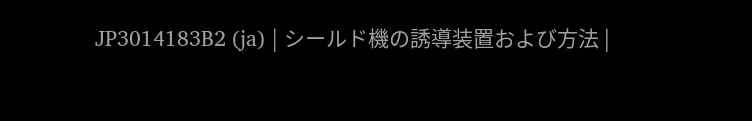JP3014183B2 (ja) | シールド機の誘導装置および方法 |